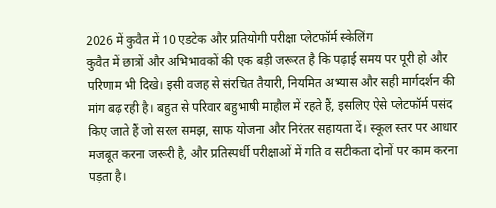2026 में कुवैत में 10 एडटेक और प्रतियोगी परीक्षा प्लेटफॉर्म स्केलिंग
कुवैत में छात्रों और अभिभावकों की एक बड़ी जरूरत है कि पढ़ाई समय पर पूरी हो और परिणाम भी दिखे। इसी वजह से संरचित तैयारी, नियमित अभ्यास और सही मार्गदर्शन की मांग बढ़ रही है। बहुत से परिवार बहुभाषी माहौल में रहते हैं, इसलिए ऐसे प्लेटफॉर्म पसंद किए जाते हैं जो सरल समझ, साफ योजना और निरंतर सहायता दें। स्कूल स्तर पर आधार मजबूत करना जरूरी है, और प्रतिस्पर्धी परीक्षाओं में गति व सटीकता दोनों पर काम करना पड़ता है।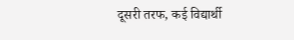दूसरी तरफ, कई विद्यार्थी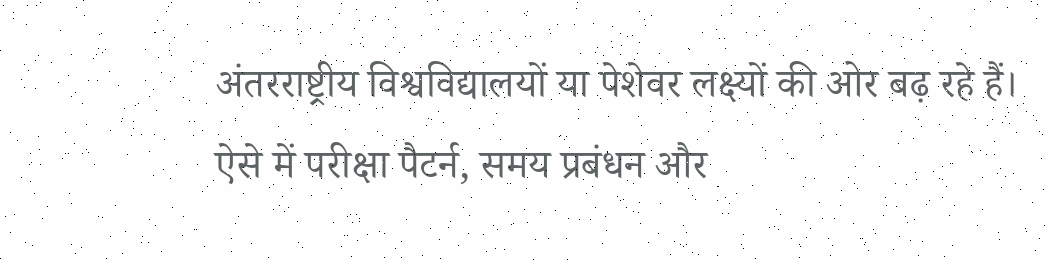अंतरराष्ट्रीय विश्वविद्यालयों या पेशेवर लक्ष्यों की ओर बढ़ रहे हैं। ऐसे में परीक्षा पैटर्न, समय प्रबंधन और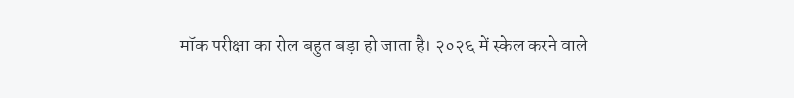मॉक परीक्षा का रोल बहुत बड़ा हो जाता है। २०२६ में स्केल करने वाले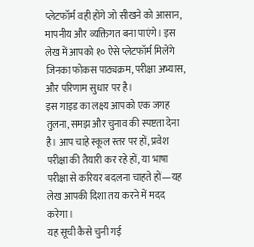प्लेटफॉर्म वही होंगे जो सीखने को आसान, मापनीय और व्यक्तिगत बना पाएंगे। इस लेख में आपको १० ऐसे प्लेटफॉर्म मिलेंगे जिनका फोकस पाठ्यक्रम, परीक्षा अभ्यास, और परिणाम सुधार पर है।
इस गाइड का लक्ष्य आपको एक जगह तुलना, समझ और चुनाव की स्पष्टता देना है। आप चाहे स्कूल स्तर पर हों, प्रवेश परीक्षा की तैयारी कर रहे हों, या भाषा परीक्षा से करियर बदलना चाहते हों—यह लेख आपकी दिशा तय करने में मदद करेगा।
यह सूची कैसे चुनी गई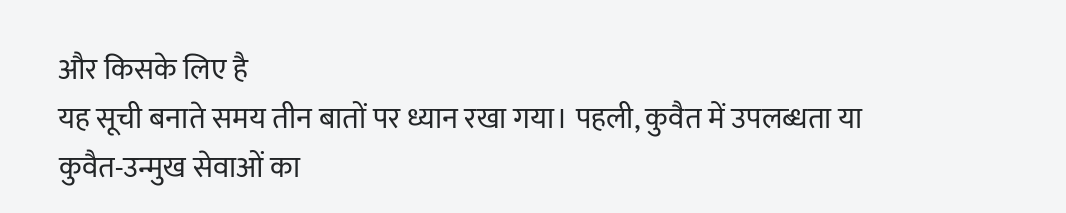और किसके लिए है
यह सूची बनाते समय तीन बातों पर ध्यान रखा गया। पहली, कुवैत में उपलब्धता या कुवैत-उन्मुख सेवाओं का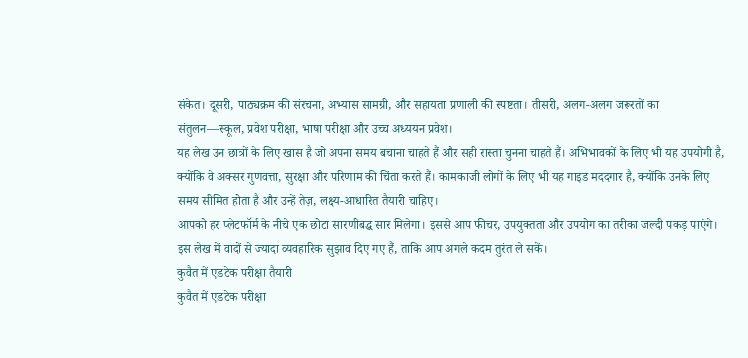संकेत। दूसरी, पाठ्यक्रम की संरचना, अभ्यास सामग्री, और सहायता प्रणाली की स्पष्टता। तीसरी, अलग-अलग जरूरतों का संतुलन—स्कूल, प्रवेश परीक्षा, भाषा परीक्षा और उच्च अध्ययन प्रवेश।
यह लेख उन छात्रों के लिए खास है जो अपना समय बचाना चाहते हैं और सही रास्ता चुनना चाहते हैं। अभिभावकों के लिए भी यह उपयोगी है, क्योंकि वे अक्सर गुणवत्ता, सुरक्षा और परिणाम की चिंता करते हैं। कामकाजी लोगों के लिए भी यह गाइड मददगार है, क्योंकि उनके लिए समय सीमित होता है और उन्हें तेज़, लक्ष्य-आधारित तैयारी चाहिए।
आपको हर प्लेटफॉर्म के नीचे एक छोटा सारणीबद्ध सार मिलेगा। इससे आप फीचर, उपयुक्तता और उपयोग का तरीका जल्दी पकड़ पाएंगे। इस लेख में वादों से ज्यादा व्यवहारिक सुझाव दिए गए हैं, ताकि आप अगले कदम तुरंत ले सकें।
कुवैत में एडटेक परीक्षा तैयारी
कुवैत में एडटेक परीक्षा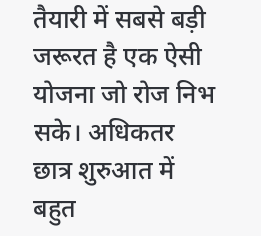तैयारी में सबसे बड़ी जरूरत है एक ऐसी योजना जो रोज निभ सके। अधिकतर छात्र शुरुआत में बहुत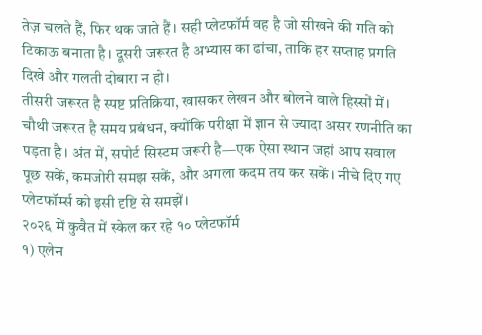तेज़ चलते हैं, फिर थक जाते हैं। सही प्लेटफॉर्म वह है जो सीखने की गति को टिकाऊ बनाता है। दूसरी जरूरत है अभ्यास का ढांचा, ताकि हर सप्ताह प्रगति दिखे और गलती दोबारा न हो।
तीसरी जरूरत है स्पष्ट प्रतिक्रिया, खासकर लेखन और बोलने वाले हिस्सों में। चौथी जरूरत है समय प्रबंधन, क्योंकि परीक्षा में ज्ञान से ज्यादा असर रणनीति का पड़ता है। अंत में, सपोर्ट सिस्टम जरूरी है—एक ऐसा स्थान जहां आप सवाल पूछ सकें, कमजोरी समझ सकें, और अगला कदम तय कर सकें। नीचे दिए गए प्लेटफॉर्म्स को इसी दृष्टि से समझें।
२०२६ में कुवैत में स्केल कर रहे १० प्लेटफॉर्म
१) एलेन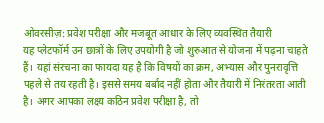ओवरसीज़: प्रवेश परीक्षा और मजबूत आधार के लिए व्यवस्थित तैयारी
यह प्लेटफॉर्म उन छात्रों के लिए उपयोगी है जो शुरुआत से योजना में पढ़ना चाहते हैं। यहां संरचना का फायदा यह है कि विषयों का क्रम, अभ्यास और पुनरावृत्ति पहले से तय रहती है। इससे समय बर्बाद नहीं होता और तैयारी में निरंतरता आती है। अगर आपका लक्ष्य कठिन प्रवेश परीक्षा है, तो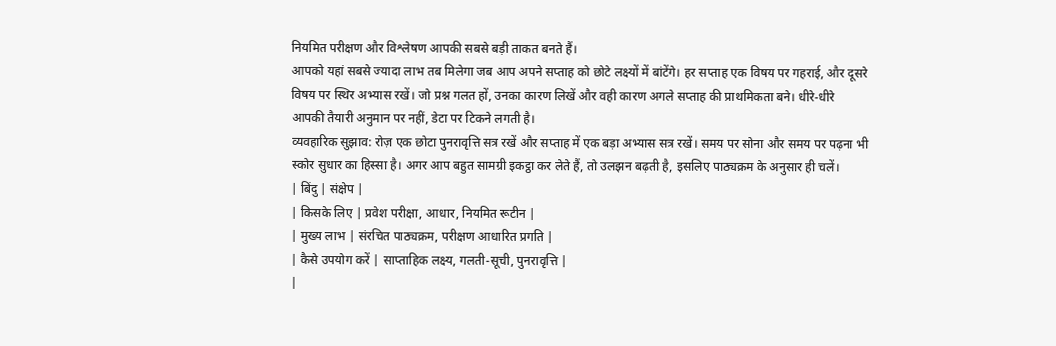नियमित परीक्षण और विश्लेषण आपकी सबसे बड़ी ताकत बनते हैं।
आपको यहां सबसे ज्यादा लाभ तब मिलेगा जब आप अपने सप्ताह को छोटे लक्ष्यों में बांटेंगे। हर सप्ताह एक विषय पर गहराई, और दूसरे विषय पर स्थिर अभ्यास रखें। जो प्रश्न गलत हों, उनका कारण लिखें और वही कारण अगले सप्ताह की प्राथमिकता बने। धीरे-धीरे आपकी तैयारी अनुमान पर नहीं, डेटा पर टिकने लगती है।
व्यवहारिक सुझाव: रोज़ एक छोटा पुनरावृत्ति सत्र रखें और सप्ताह में एक बड़ा अभ्यास सत्र रखें। समय पर सोना और समय पर पढ़ना भी स्कोर सुधार का हिस्सा है। अगर आप बहुत सामग्री इकट्ठा कर लेते हैं, तो उलझन बढ़ती है, इसलिए पाठ्यक्रम के अनुसार ही चलें।
| बिंदु | संक्षेप |
| किसके लिए | प्रवेश परीक्षा, आधार, नियमित रूटीन |
| मुख्य लाभ | संरचित पाठ्यक्रम, परीक्षण आधारित प्रगति |
| कैसे उपयोग करें | साप्ताहिक लक्ष्य, गलती-सूची, पुनरावृत्ति |
|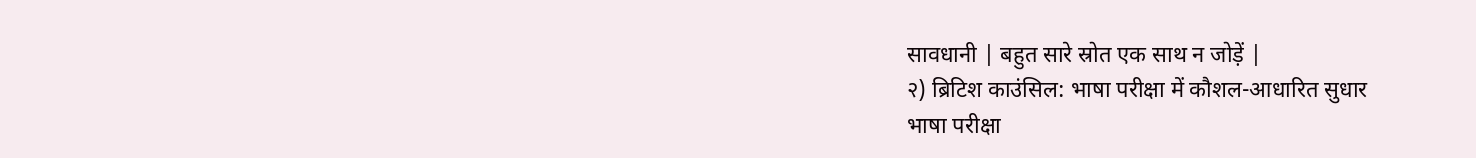सावधानी | बहुत सारे स्रोत एक साथ न जोड़ें |
२) ब्रिटिश काउंसिल: भाषा परीक्षा में कौशल-आधारित सुधार
भाषा परीक्षा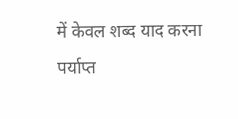में केवल शब्द याद करना पर्याप्त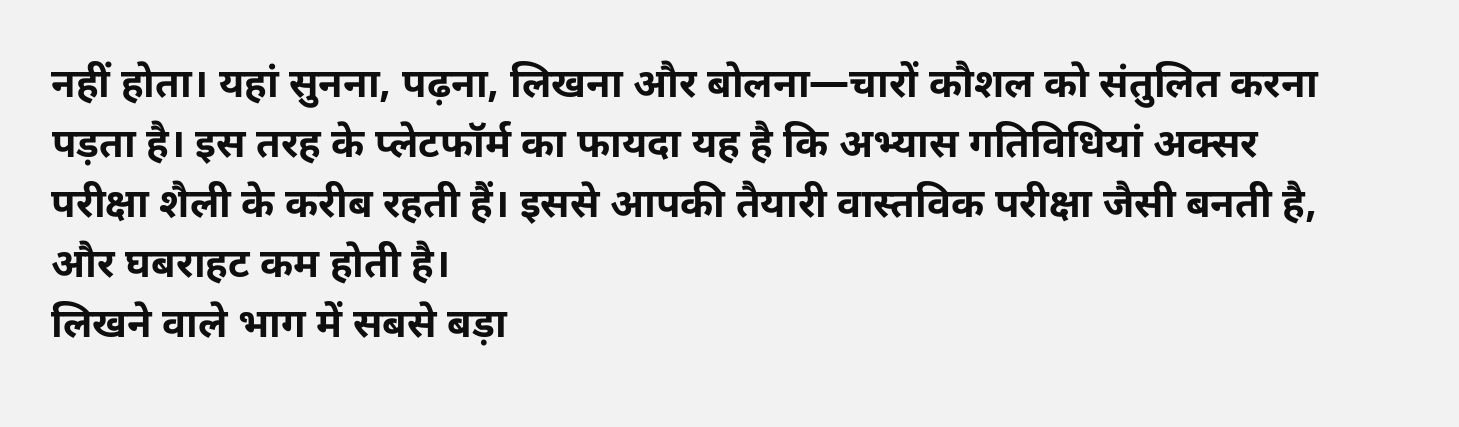नहीं होता। यहां सुनना, पढ़ना, लिखना और बोलना—चारों कौशल को संतुलित करना पड़ता है। इस तरह के प्लेटफॉर्म का फायदा यह है कि अभ्यास गतिविधियां अक्सर परीक्षा शैली के करीब रहती हैं। इससे आपकी तैयारी वास्तविक परीक्षा जैसी बनती है, और घबराहट कम होती है।
लिखने वाले भाग में सबसे बड़ा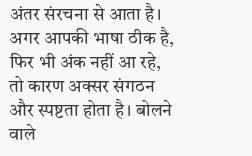अंतर संरचना से आता है। अगर आपकी भाषा ठीक है, फिर भी अंक नहीं आ रहे, तो कारण अक्सर संगठन और स्पष्टता होता है। बोलने वाले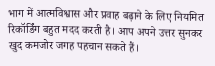भाग में आत्मविश्वास और प्रवाह बढ़ाने के लिए नियमित रिकॉर्डिंग बहुत मदद करती है। आप अपने उत्तर सुनकर खुद कमजोर जगह पहचान सकते हैं।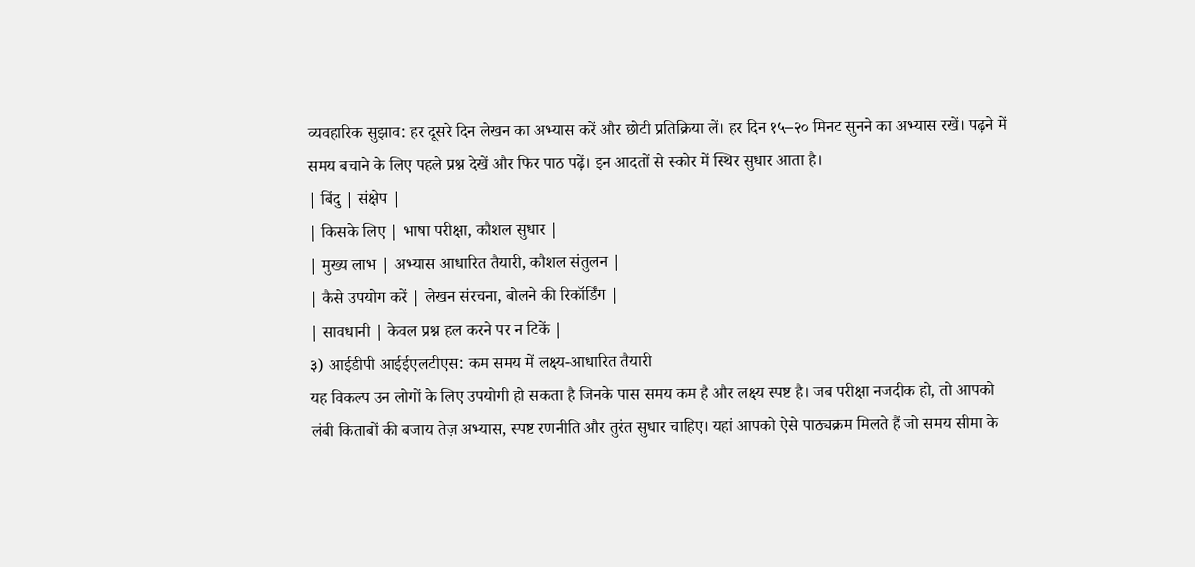व्यवहारिक सुझाव: हर दूसरे दिन लेखन का अभ्यास करें और छोटी प्रतिक्रिया लें। हर दिन १५–२० मिनट सुनने का अभ्यास रखें। पढ़ने में समय बचाने के लिए पहले प्रश्न देखें और फिर पाठ पढ़ें। इन आदतों से स्कोर में स्थिर सुधार आता है।
| बिंदु | संक्षेप |
| किसके लिए | भाषा परीक्षा, कौशल सुधार |
| मुख्य लाभ | अभ्यास आधारित तैयारी, कौशल संतुलन |
| कैसे उपयोग करें | लेखन संरचना, बोलने की रिकॉर्डिंग |
| सावधानी | केवल प्रश्न हल करने पर न टिकें |
३) आईडीपी आईईएलटीएस: कम समय में लक्ष्य-आधारित तैयारी
यह विकल्प उन लोगों के लिए उपयोगी हो सकता है जिनके पास समय कम है और लक्ष्य स्पष्ट है। जब परीक्षा नजदीक हो, तो आपको लंबी किताबों की बजाय तेज़ अभ्यास, स्पष्ट रणनीति और तुरंत सुधार चाहिए। यहां आपको ऐसे पाठ्यक्रम मिलते हैं जो समय सीमा के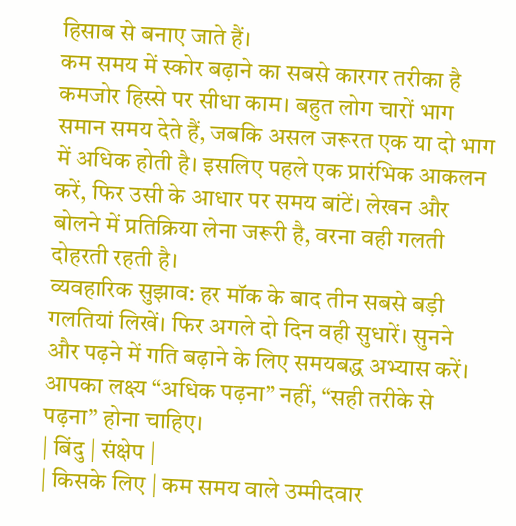हिसाब से बनाए जाते हैं।
कम समय में स्कोर बढ़ाने का सबसे कारगर तरीका है कमजोर हिस्से पर सीधा काम। बहुत लोग चारों भाग समान समय देते हैं, जबकि असल जरूरत एक या दो भाग में अधिक होती है। इसलिए पहले एक प्रारंभिक आकलन करें, फिर उसी के आधार पर समय बांटें। लेखन और बोलने में प्रतिक्रिया लेना जरूरी है, वरना वही गलती दोहरती रहती है।
व्यवहारिक सुझाव: हर मॉक के बाद तीन सबसे बड़ी गलतियां लिखें। फिर अगले दो दिन वही सुधारें। सुनने और पढ़ने में गति बढ़ाने के लिए समयबद्ध अभ्यास करें। आपका लक्ष्य “अधिक पढ़ना” नहीं, “सही तरीके से पढ़ना” होना चाहिए।
| बिंदु | संक्षेप |
| किसके लिए | कम समय वाले उम्मीदवार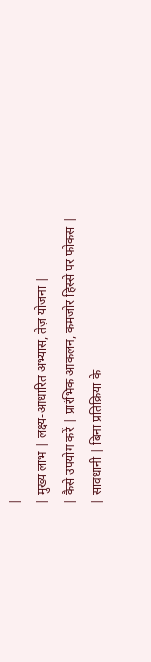|
| मुख्य लाभ | लक्ष्य-आधारित अभ्यास, तेज़ योजना |
| कैसे उपयोग करें | प्रारंभिक आकलन, कमजोर हिस्से पर फोकस |
| सावधानी | बिना प्रतिक्रिया के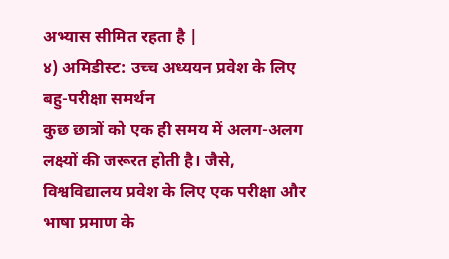अभ्यास सीमित रहता है |
४) अमिडीस्ट: उच्च अध्ययन प्रवेश के लिए बहु-परीक्षा समर्थन
कुछ छात्रों को एक ही समय में अलग-अलग लक्ष्यों की जरूरत होती है। जैसे, विश्वविद्यालय प्रवेश के लिए एक परीक्षा और भाषा प्रमाण के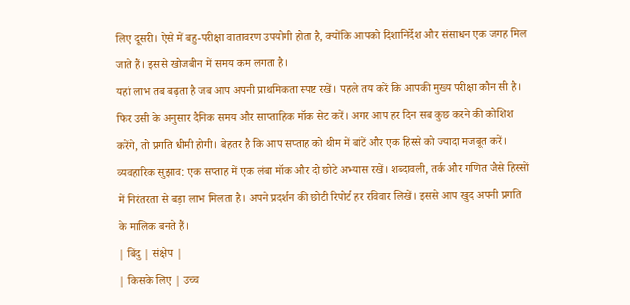लिए दूसरी। ऐसे में बहु-परीक्षा वातावरण उपयोगी होता है, क्योंकि आपको दिशानिर्देश और संसाधन एक जगह मिल जाते हैं। इससे खोजबीन में समय कम लगता है।
यहां लाभ तब बढ़ता है जब आप अपनी प्राथमिकता स्पष्ट रखें। पहले तय करें कि आपकी मुख्य परीक्षा कौन सी है। फिर उसी के अनुसार दैनिक समय और साप्ताहिक मॉक सेट करें। अगर आप हर दिन सब कुछ करने की कोशिश करेंगे, तो प्रगति धीमी होगी। बेहतर है कि आप सप्ताह को थीम में बांटें और एक हिस्से को ज्यादा मजबूत करें।
व्यवहारिक सुझाव: एक सप्ताह में एक लंबा मॉक और दो छोटे अभ्यास रखें। शब्दावली, तर्क और गणित जैसे हिस्सों में निरंतरता से बड़ा लाभ मिलता है। अपने प्रदर्शन की छोटी रिपोर्ट हर रविवार लिखें। इससे आप खुद अपनी प्रगति के मालिक बनते हैं।
| बिंदु | संक्षेप |
| किसके लिए | उच्च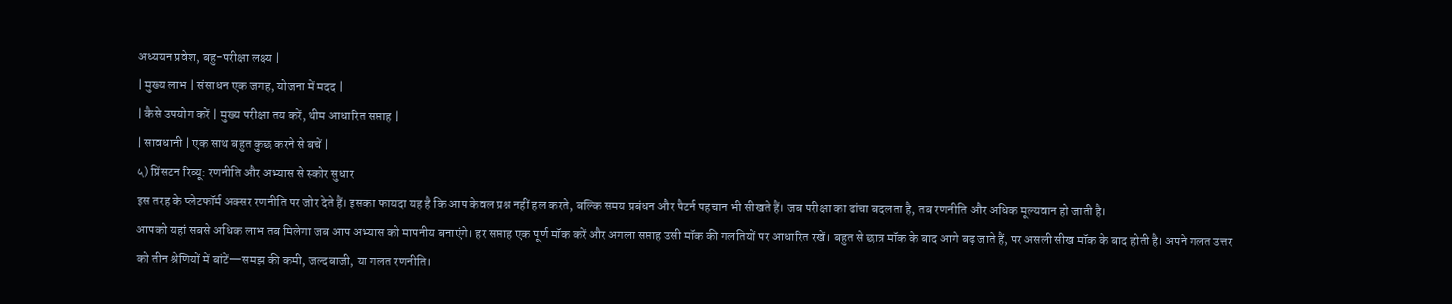अध्ययन प्रवेश, बहु-परीक्षा लक्ष्य |
| मुख्य लाभ | संसाधन एक जगह, योजना में मदद |
| कैसे उपयोग करें | मुख्य परीक्षा तय करें, थीम आधारित सप्ताह |
| सावधानी | एक साथ बहुत कुछ करने से बचें |
५) प्रिंसटन रिव्यू: रणनीति और अभ्यास से स्कोर सुधार
इस तरह के प्लेटफॉर्म अक्सर रणनीति पर जोर देते हैं। इसका फायदा यह है कि आप केवल प्रश्न नहीं हल करते, बल्कि समय प्रबंधन और पैटर्न पहचान भी सीखते हैं। जब परीक्षा का ढांचा बदलता है, तब रणनीति और अधिक मूल्यवान हो जाती है।
आपको यहां सबसे अधिक लाभ तब मिलेगा जब आप अभ्यास को मापनीय बनाएंगे। हर सप्ताह एक पूर्ण मॉक करें और अगला सप्ताह उसी मॉक की गलतियों पर आधारित रखें। बहुत से छात्र मॉक के बाद आगे बढ़ जाते हैं, पर असली सीख मॉक के बाद होती है। अपने गलत उत्तर को तीन श्रेणियों में बांटें—समझ की कमी, जल्दबाजी, या गलत रणनीति।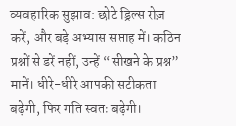व्यवहारिक सुझाव: छोटे ड्रिल्स रोज़ करें, और बड़े अभ्यास सप्ताह में। कठिन प्रश्नों से डरें नहीं, उन्हें “सीखने के प्रश्न” मानें। धीरे-धीरे आपकी सटीकता बढ़ेगी, फिर गति स्वतः बढ़ेगी।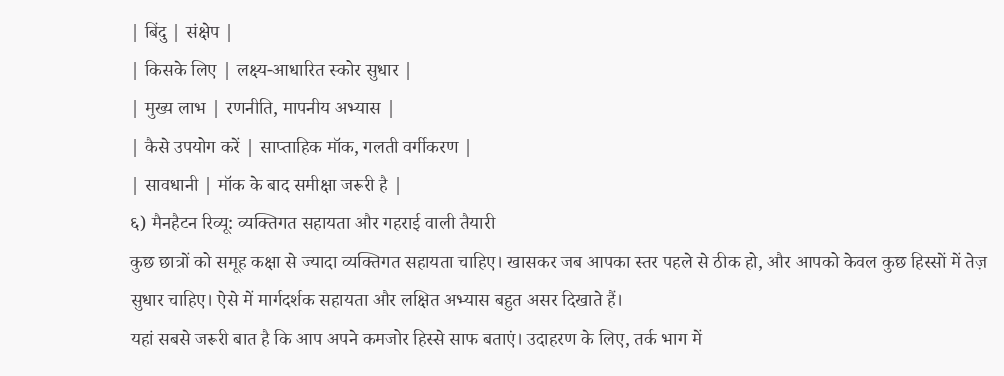| बिंदु | संक्षेप |
| किसके लिए | लक्ष्य-आधारित स्कोर सुधार |
| मुख्य लाभ | रणनीति, मापनीय अभ्यास |
| कैसे उपयोग करें | साप्ताहिक मॉक, गलती वर्गीकरण |
| सावधानी | मॉक के बाद समीक्षा जरूरी है |
६) मैनहैटन रिव्यू: व्यक्तिगत सहायता और गहराई वाली तैयारी
कुछ छात्रों को समूह कक्षा से ज्यादा व्यक्तिगत सहायता चाहिए। खासकर जब आपका स्तर पहले से ठीक हो, और आपको केवल कुछ हिस्सों में तेज़ सुधार चाहिए। ऐसे में मार्गदर्शक सहायता और लक्षित अभ्यास बहुत असर दिखाते हैं।
यहां सबसे जरूरी बात है कि आप अपने कमजोर हिस्से साफ बताएं। उदाहरण के लिए, तर्क भाग में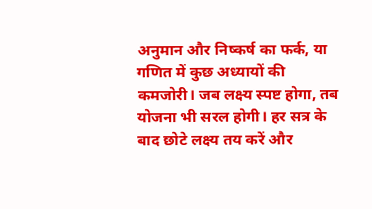अनुमान और निष्कर्ष का फर्क, या गणित में कुछ अध्यायों की कमजोरी। जब लक्ष्य स्पष्ट होगा, तब योजना भी सरल होगी। हर सत्र के बाद छोटे लक्ष्य तय करें और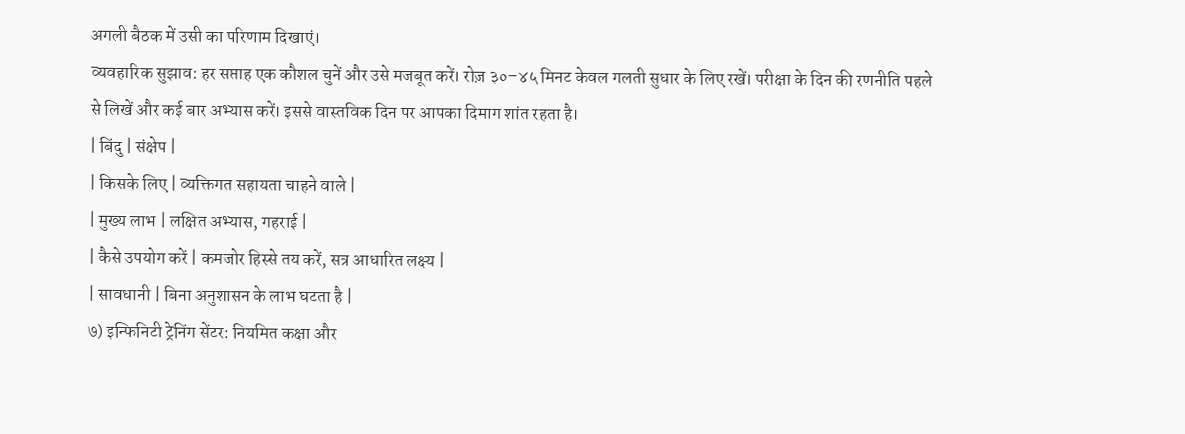अगली बैठक में उसी का परिणाम दिखाएं।
व्यवहारिक सुझाव: हर सप्ताह एक कौशल चुनें और उसे मजबूत करें। रोज़ ३०–४५ मिनट केवल गलती सुधार के लिए रखें। परीक्षा के दिन की रणनीति पहले से लिखें और कई बार अभ्यास करें। इससे वास्तविक दिन पर आपका दिमाग शांत रहता है।
| बिंदु | संक्षेप |
| किसके लिए | व्यक्तिगत सहायता चाहने वाले |
| मुख्य लाभ | लक्षित अभ्यास, गहराई |
| कैसे उपयोग करें | कमजोर हिस्से तय करें, सत्र आधारित लक्ष्य |
| सावधानी | बिना अनुशासन के लाभ घटता है |
७) इन्फिनिटी ट्रेनिंग सेंटर: नियमित कक्षा और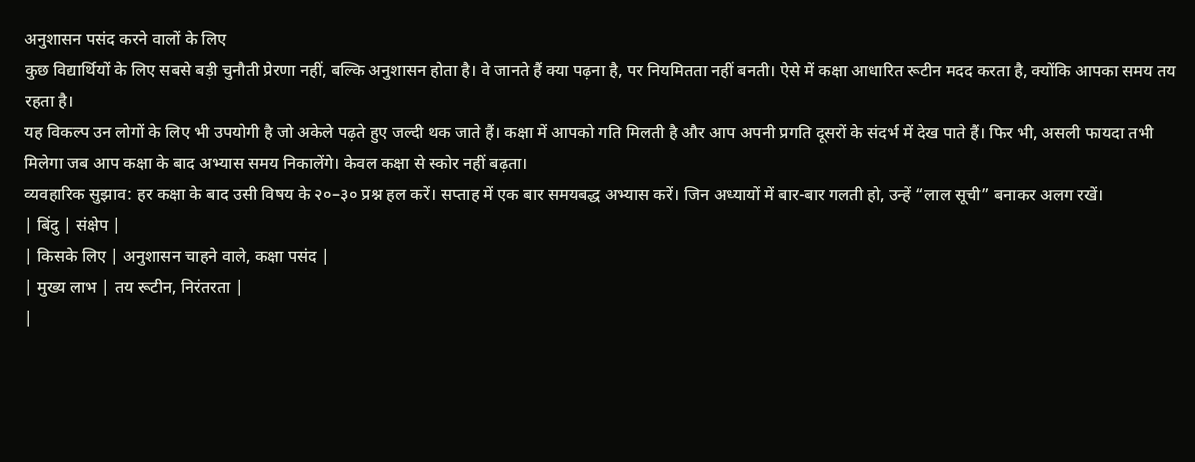अनुशासन पसंद करने वालों के लिए
कुछ विद्यार्थियों के लिए सबसे बड़ी चुनौती प्रेरणा नहीं, बल्कि अनुशासन होता है। वे जानते हैं क्या पढ़ना है, पर नियमितता नहीं बनती। ऐसे में कक्षा आधारित रूटीन मदद करता है, क्योंकि आपका समय तय रहता है।
यह विकल्प उन लोगों के लिए भी उपयोगी है जो अकेले पढ़ते हुए जल्दी थक जाते हैं। कक्षा में आपको गति मिलती है और आप अपनी प्रगति दूसरों के संदर्भ में देख पाते हैं। फिर भी, असली फायदा तभी मिलेगा जब आप कक्षा के बाद अभ्यास समय निकालेंगे। केवल कक्षा से स्कोर नहीं बढ़ता।
व्यवहारिक सुझाव: हर कक्षा के बाद उसी विषय के २०–३० प्रश्न हल करें। सप्ताह में एक बार समयबद्ध अभ्यास करें। जिन अध्यायों में बार-बार गलती हो, उन्हें “लाल सूची” बनाकर अलग रखें।
| बिंदु | संक्षेप |
| किसके लिए | अनुशासन चाहने वाले, कक्षा पसंद |
| मुख्य लाभ | तय रूटीन, निरंतरता |
|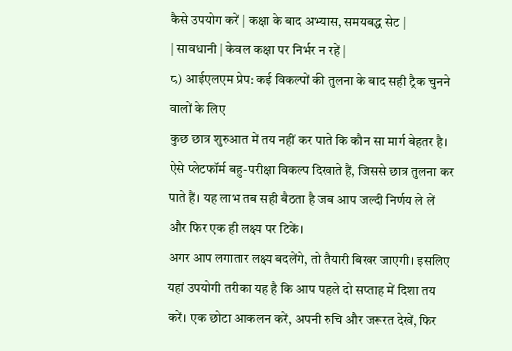कैसे उपयोग करें | कक्षा के बाद अभ्यास, समयबद्ध सेट |
| सावधानी | केवल कक्षा पर निर्भर न रहें |
८) आईएलएम प्रेप: कई विकल्पों की तुलना के बाद सही ट्रैक चुनने वालों के लिए
कुछ छात्र शुरुआत में तय नहीं कर पाते कि कौन सा मार्ग बेहतर है। ऐसे प्लेटफॉर्म बहु-परीक्षा विकल्प दिखाते हैं, जिससे छात्र तुलना कर पाते हैं। यह लाभ तब सही बैठता है जब आप जल्दी निर्णय ले लें और फिर एक ही लक्ष्य पर टिकें।
अगर आप लगातार लक्ष्य बदलेंगे, तो तैयारी बिखर जाएगी। इसलिए यहां उपयोगी तरीका यह है कि आप पहले दो सप्ताह में दिशा तय करें। एक छोटा आकलन करें, अपनी रुचि और जरूरत देखें, फिर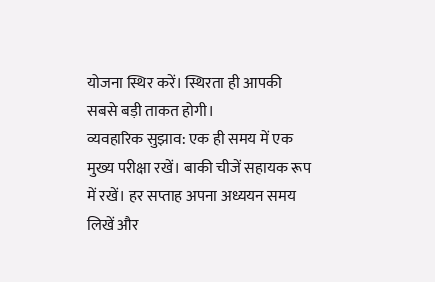योजना स्थिर करें। स्थिरता ही आपकी सबसे बड़ी ताकत होगी।
व्यवहारिक सुझाव: एक ही समय में एक मुख्य परीक्षा रखें। बाकी चीजें सहायक रूप में रखें। हर सप्ताह अपना अध्ययन समय लिखें और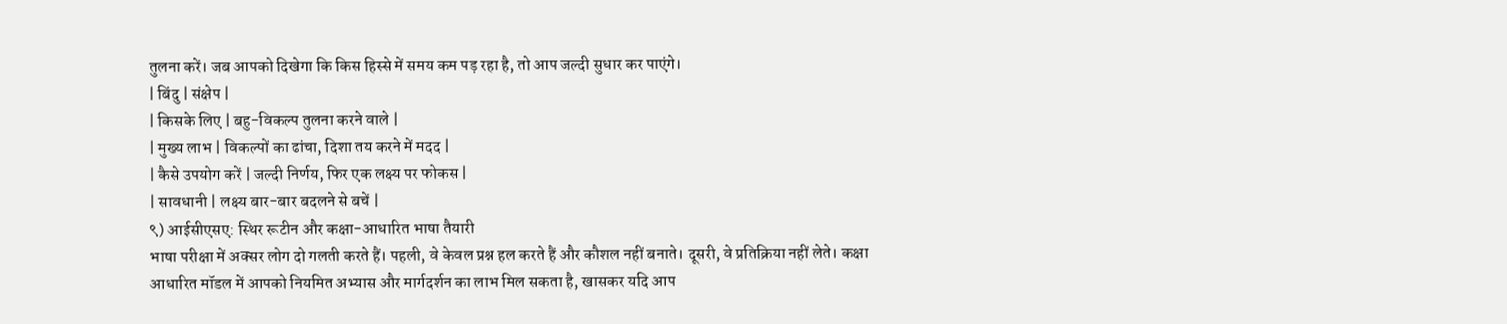तुलना करें। जब आपको दिखेगा कि किस हिस्से में समय कम पड़ रहा है, तो आप जल्दी सुधार कर पाएंगे।
| बिंदु | संक्षेप |
| किसके लिए | बहु-विकल्प तुलना करने वाले |
| मुख्य लाभ | विकल्पों का ढांचा, दिशा तय करने में मदद |
| कैसे उपयोग करें | जल्दी निर्णय, फिर एक लक्ष्य पर फोकस |
| सावधानी | लक्ष्य बार-बार बदलने से बचें |
९) आईसीएसए: स्थिर रूटीन और कक्षा-आधारित भाषा तैयारी
भाषा परीक्षा में अक्सर लोग दो गलती करते हैं। पहली, वे केवल प्रश्न हल करते हैं और कौशल नहीं बनाते। दूसरी, वे प्रतिक्रिया नहीं लेते। कक्षा आधारित मॉडल में आपको नियमित अभ्यास और मार्गदर्शन का लाभ मिल सकता है, खासकर यदि आप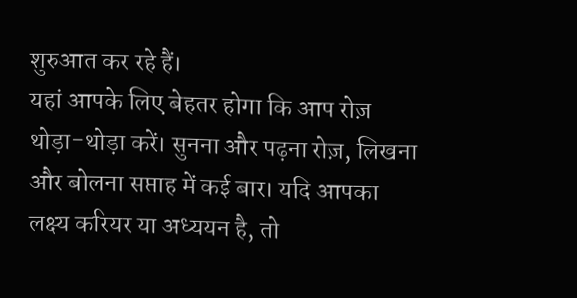शुरुआत कर रहे हैं।
यहां आपके लिए बेहतर होगा कि आप रोज़ थोड़ा-थोड़ा करें। सुनना और पढ़ना रोज़, लिखना और बोलना सप्ताह में कई बार। यदि आपका लक्ष्य करियर या अध्ययन है, तो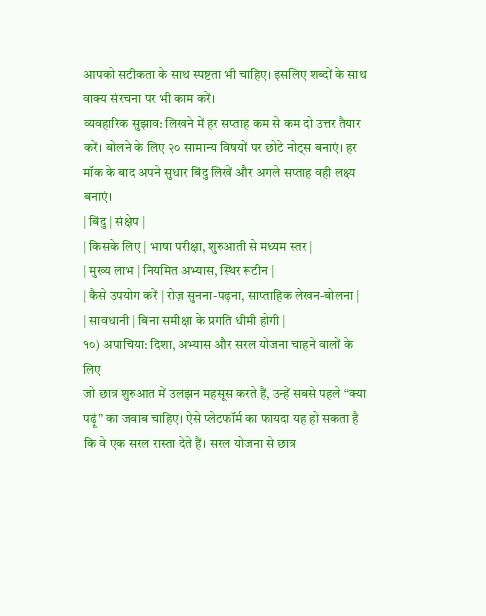आपको सटीकता के साथ स्पष्टता भी चाहिए। इसलिए शब्दों के साथ वाक्य संरचना पर भी काम करें।
व्यवहारिक सुझाव: लिखने में हर सप्ताह कम से कम दो उत्तर तैयार करें। बोलने के लिए २० सामान्य विषयों पर छोटे नोट्स बनाएं। हर मॉक के बाद अपने सुधार बिंदु लिखें और अगले सप्ताह वही लक्ष्य बनाएं।
| बिंदु | संक्षेप |
| किसके लिए | भाषा परीक्षा, शुरुआती से मध्यम स्तर |
| मुख्य लाभ | नियमित अभ्यास, स्थिर रूटीन |
| कैसे उपयोग करें | रोज़ सुनना-पढ़ना, साप्ताहिक लेखन-बोलना |
| सावधानी | बिना समीक्षा के प्रगति धीमी होगी |
१०) अपाचिया: दिशा, अभ्यास और सरल योजना चाहने वालों के लिए
जो छात्र शुरुआत में उलझन महसूस करते हैं, उन्हें सबसे पहले “क्या पढ़ूं” का जवाब चाहिए। ऐसे प्लेटफॉर्म का फायदा यह हो सकता है कि वे एक सरल रास्ता देते हैं। सरल योजना से छात्र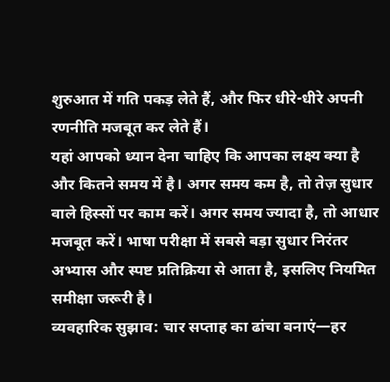शुरुआत में गति पकड़ लेते हैं, और फिर धीरे-धीरे अपनी रणनीति मजबूत कर लेते हैं।
यहां आपको ध्यान देना चाहिए कि आपका लक्ष्य क्या है और कितने समय में है। अगर समय कम है, तो तेज़ सुधार वाले हिस्सों पर काम करें। अगर समय ज्यादा है, तो आधार मजबूत करें। भाषा परीक्षा में सबसे बड़ा सुधार निरंतर अभ्यास और स्पष्ट प्रतिक्रिया से आता है, इसलिए नियमित समीक्षा जरूरी है।
व्यवहारिक सुझाव: चार सप्ताह का ढांचा बनाएं—हर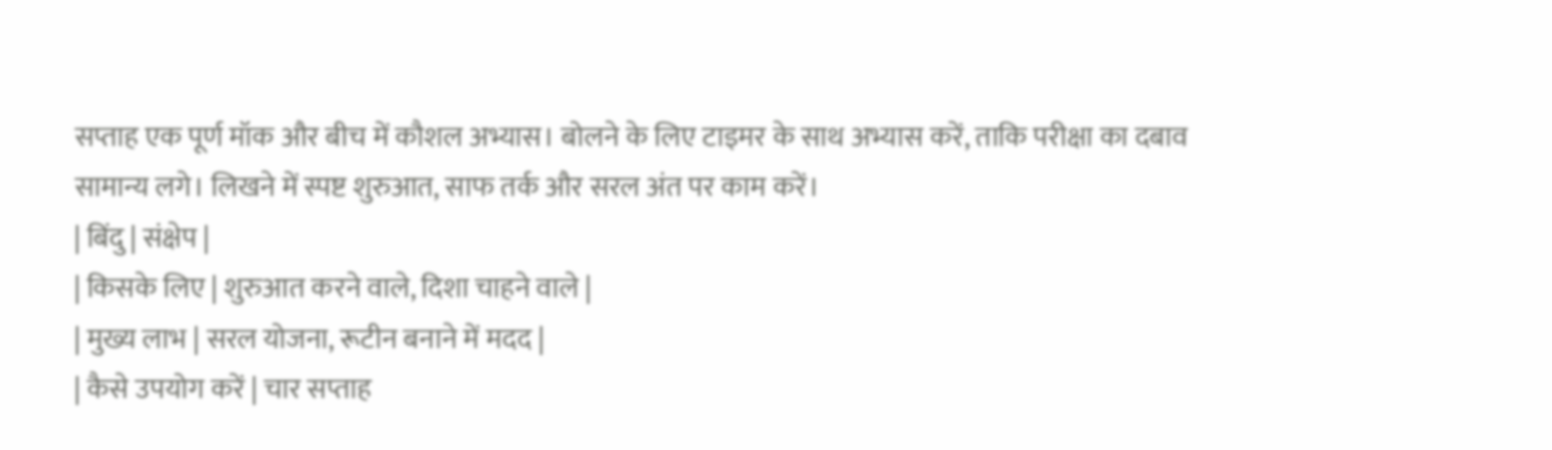सप्ताह एक पूर्ण मॉक और बीच में कौशल अभ्यास। बोलने के लिए टाइमर के साथ अभ्यास करें, ताकि परीक्षा का दबाव सामान्य लगे। लिखने में स्पष्ट शुरुआत, साफ तर्क और सरल अंत पर काम करें।
| बिंदु | संक्षेप |
| किसके लिए | शुरुआत करने वाले, दिशा चाहने वाले |
| मुख्य लाभ | सरल योजना, रूटीन बनाने में मदद |
| कैसे उपयोग करें | चार सप्ताह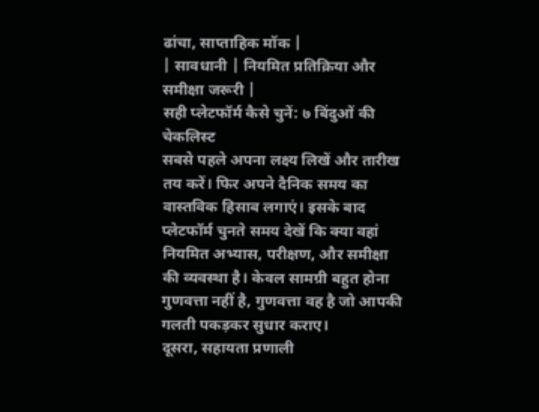ढांचा, साप्ताहिक मॉक |
| सावधानी | नियमित प्रतिक्रिया और समीक्षा जरूरी |
सही प्लेटफॉर्म कैसे चुनें: ७ बिंदुओं की चेकलिस्ट
सबसे पहले अपना लक्ष्य लिखें और तारीख तय करें। फिर अपने दैनिक समय का वास्तविक हिसाब लगाएं। इसके बाद प्लेटफॉर्म चुनते समय देखें कि क्या वहां नियमित अभ्यास, परीक्षण, और समीक्षा की व्यवस्था है। केवल सामग्री बहुत होना गुणवत्ता नहीं है, गुणवत्ता वह है जो आपकी गलती पकड़कर सुधार कराए।
दूसरा, सहायता प्रणाली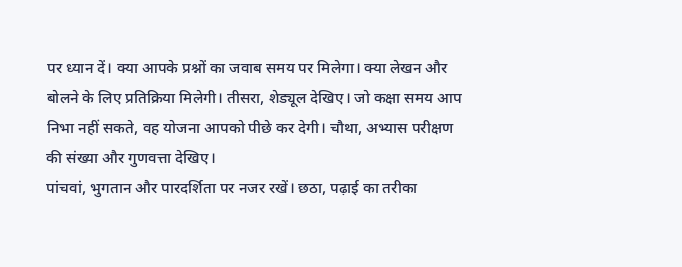पर ध्यान दें। क्या आपके प्रश्नों का जवाब समय पर मिलेगा। क्या लेखन और बोलने के लिए प्रतिक्रिया मिलेगी। तीसरा, शेड्यूल देखिए। जो कक्षा समय आप निभा नहीं सकते, वह योजना आपको पीछे कर देगी। चौथा, अभ्यास परीक्षण की संख्या और गुणवत्ता देखिए।
पांचवां, भुगतान और पारदर्शिता पर नजर रखें। छठा, पढ़ाई का तरीका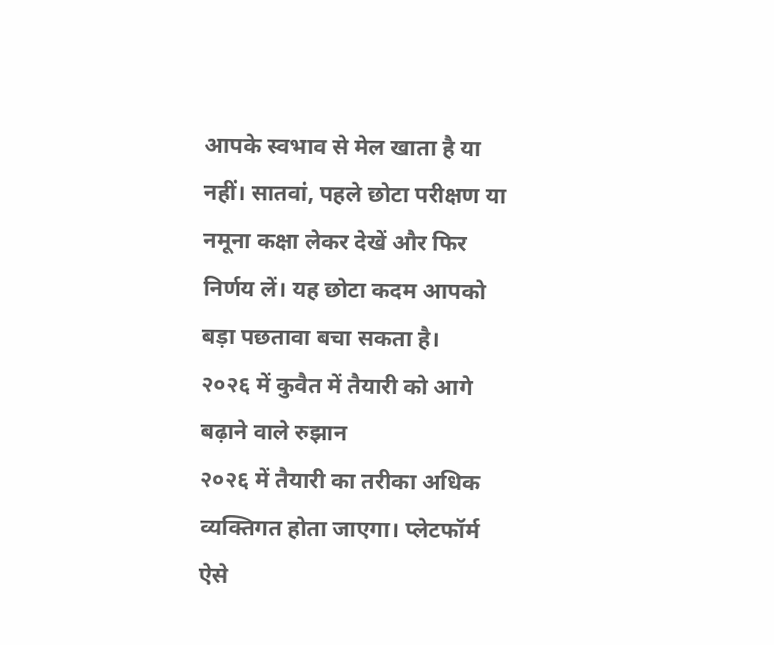आपके स्वभाव से मेल खाता है या नहीं। सातवां, पहले छोटा परीक्षण या नमूना कक्षा लेकर देखें और फिर निर्णय लें। यह छोटा कदम आपको बड़ा पछतावा बचा सकता है।
२०२६ में कुवैत में तैयारी को आगे बढ़ाने वाले रुझान
२०२६ में तैयारी का तरीका अधिक व्यक्तिगत होता जाएगा। प्लेटफॉर्म ऐसे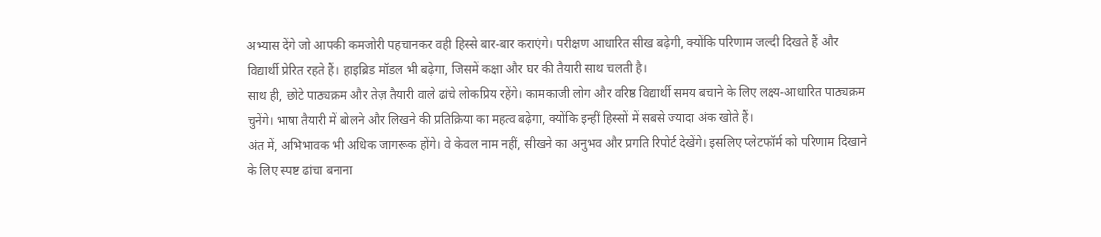अभ्यास देंगे जो आपकी कमजोरी पहचानकर वही हिस्से बार-बार कराएंगे। परीक्षण आधारित सीख बढ़ेगी, क्योंकि परिणाम जल्दी दिखते हैं और विद्यार्थी प्रेरित रहते हैं। हाइब्रिड मॉडल भी बढ़ेगा, जिसमें कक्षा और घर की तैयारी साथ चलती है।
साथ ही, छोटे पाठ्यक्रम और तेज़ तैयारी वाले ढांचे लोकप्रिय रहेंगे। कामकाजी लोग और वरिष्ठ विद्यार्थी समय बचाने के लिए लक्ष्य-आधारित पाठ्यक्रम चुनेंगे। भाषा तैयारी में बोलने और लिखने की प्रतिक्रिया का महत्व बढ़ेगा, क्योंकि इन्हीं हिस्सों में सबसे ज्यादा अंक खोते हैं।
अंत में, अभिभावक भी अधिक जागरूक होंगे। वे केवल नाम नहीं, सीखने का अनुभव और प्रगति रिपोर्ट देखेंगे। इसलिए प्लेटफॉर्म को परिणाम दिखाने के लिए स्पष्ट ढांचा बनाना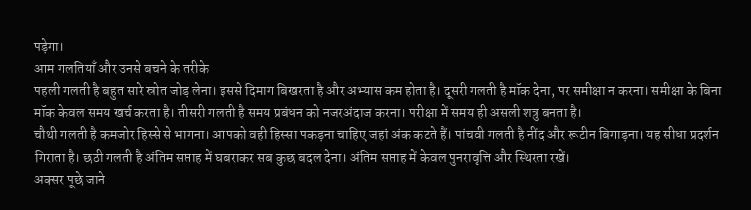पड़ेगा।
आम गलतियाँ और उनसे बचने के तरीके
पहली गलती है बहुत सारे स्रोत जोड़ लेना। इससे दिमाग बिखरता है और अभ्यास कम होता है। दूसरी गलती है मॉक देना, पर समीक्षा न करना। समीक्षा के बिना मॉक केवल समय खर्च करता है। तीसरी गलती है समय प्रबंधन को नजरअंदाज करना। परीक्षा में समय ही असली शत्रु बनता है।
चौथी गलती है कमजोर हिस्से से भागना। आपको वही हिस्सा पकड़ना चाहिए जहां अंक कटते हैं। पांचवी गलती है नींद और रूटीन बिगाड़ना। यह सीधा प्रदर्शन गिराता है। छठी गलती है अंतिम सप्ताह में घबराकर सब कुछ बदल देना। अंतिम सप्ताह में केवल पुनरावृत्ति और स्थिरता रखें।
अक्सर पूछे जाने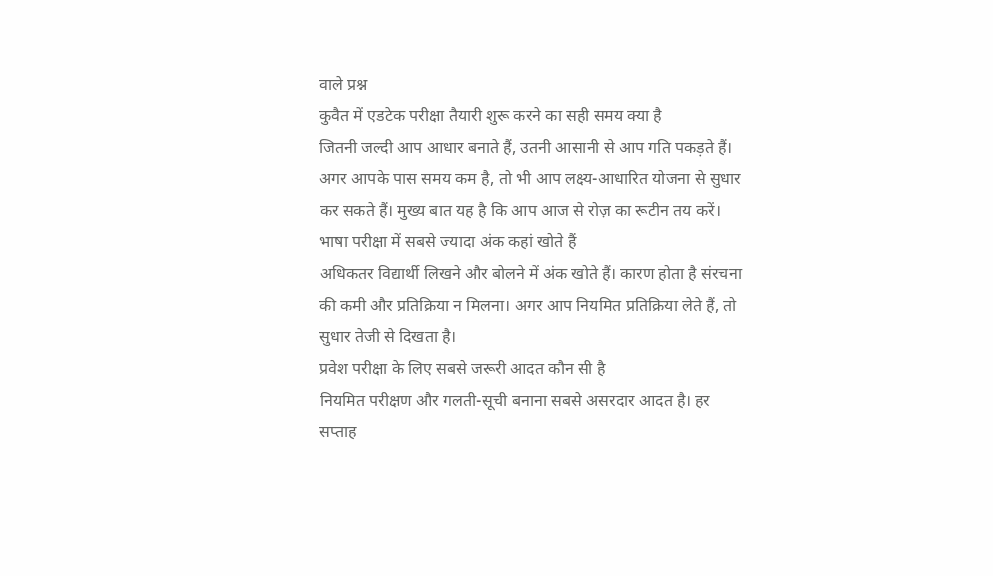वाले प्रश्न
कुवैत में एडटेक परीक्षा तैयारी शुरू करने का सही समय क्या है
जितनी जल्दी आप आधार बनाते हैं, उतनी आसानी से आप गति पकड़ते हैं। अगर आपके पास समय कम है, तो भी आप लक्ष्य-आधारित योजना से सुधार कर सकते हैं। मुख्य बात यह है कि आप आज से रोज़ का रूटीन तय करें।
भाषा परीक्षा में सबसे ज्यादा अंक कहां खोते हैं
अधिकतर विद्यार्थी लिखने और बोलने में अंक खोते हैं। कारण होता है संरचना की कमी और प्रतिक्रिया न मिलना। अगर आप नियमित प्रतिक्रिया लेते हैं, तो सुधार तेजी से दिखता है।
प्रवेश परीक्षा के लिए सबसे जरूरी आदत कौन सी है
नियमित परीक्षण और गलती-सूची बनाना सबसे असरदार आदत है। हर सप्ताह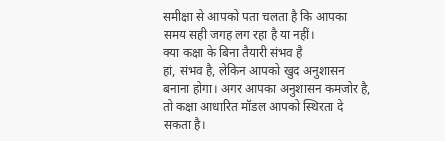समीक्षा से आपको पता चलता है कि आपका समय सही जगह लग रहा है या नहीं।
क्या कक्षा के बिना तैयारी संभव है
हां, संभव है, लेकिन आपको खुद अनुशासन बनाना होगा। अगर आपका अनुशासन कमजोर है, तो कक्षा आधारित मॉडल आपको स्थिरता दे सकता है।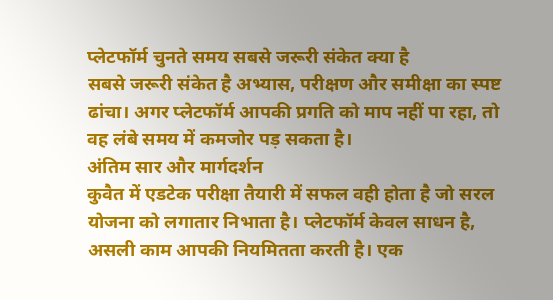प्लेटफॉर्म चुनते समय सबसे जरूरी संकेत क्या है
सबसे जरूरी संकेत है अभ्यास, परीक्षण और समीक्षा का स्पष्ट ढांचा। अगर प्लेटफॉर्म आपकी प्रगति को माप नहीं पा रहा, तो वह लंबे समय में कमजोर पड़ सकता है।
अंतिम सार और मार्गदर्शन
कुवैत में एडटेक परीक्षा तैयारी में सफल वही होता है जो सरल योजना को लगातार निभाता है। प्लेटफॉर्म केवल साधन है, असली काम आपकी नियमितता करती है। एक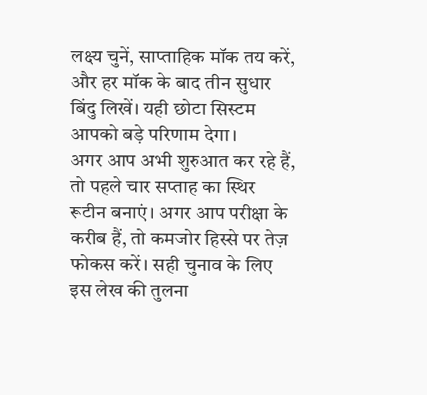लक्ष्य चुनें, साप्ताहिक मॉक तय करें, और हर मॉक के बाद तीन सुधार बिंदु लिखें। यही छोटा सिस्टम आपको बड़े परिणाम देगा।
अगर आप अभी शुरुआत कर रहे हैं, तो पहले चार सप्ताह का स्थिर रूटीन बनाएं। अगर आप परीक्षा के करीब हैं, तो कमजोर हिस्से पर तेज़ फोकस करें। सही चुनाव के लिए इस लेख की तुलना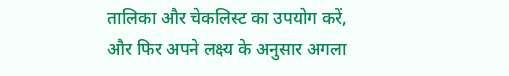तालिका और चेकलिस्ट का उपयोग करें, और फिर अपने लक्ष्य के अनुसार अगला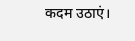कदम उठाएं।